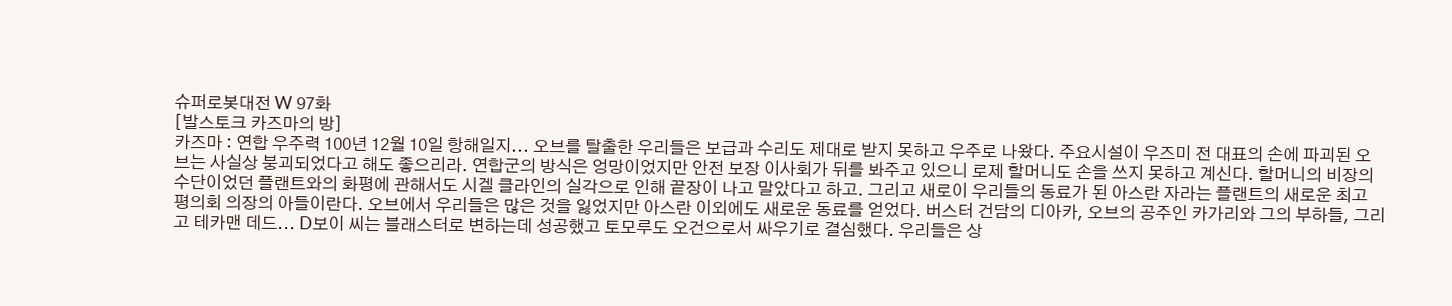슈퍼로봇대전 W 97화
[발스토크 카즈마의 방]
카즈마 : 연합 우주력 100년 12월 10일 항해일지... 오브를 탈출한 우리들은 보급과 수리도 제대로 받지 못하고 우주로 나왔다. 주요시설이 우즈미 전 대표의 손에 파괴된 오브는 사실상 붕괴되었다고 해도 좋으리라. 연합군의 방식은 엉망이었지만 안전 보장 이사회가 뒤를 봐주고 있으니 로제 할머니도 손을 쓰지 못하고 계신다. 할머니의 비장의 수단이었던 플랜트와의 화평에 관해서도 시겔 클라인의 실각으로 인해 끝장이 나고 말았다고 하고. 그리고 새로이 우리들의 동료가 된 아스란 자라는 플랜트의 새로운 최고 평의회 의장의 아들이란다. 오브에서 우리들은 많은 것을 잃었지만 아스란 이외에도 새로운 동료를 얻었다. 버스터 건담의 디아카, 오브의 공주인 카가리와 그의 부하들, 그리고 테카맨 데드... D보이 씨는 블래스터로 변하는데 성공했고 토모루도 오건으로서 싸우기로 결심했다. 우리들은 상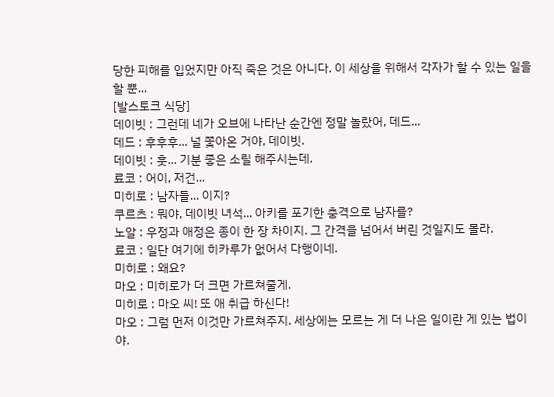당한 피해를 입었지만 아직 죽은 것은 아니다. 이 세상을 위해서 각자가 할 수 있는 일을 할 뿐...
[발스토크 식당]
데이빗 : 그런데 네가 오브에 나타난 순간엔 정말 놀랐어, 데드...
데드 : 후후후... 널 쫓아온 거야, 데이빗.
데이빗 : 훗... 기분 좋은 소릴 해주시는데.
료코 : 어이, 저건...
미히로 : 남자들... 이지?
쿠르츠 : 뭐야, 데이빗 녀석... 아키를 포기한 충격으로 남자를?
노알 : 우정과 애정은 종이 한 장 차이지. 그 간격을 넘어서 버린 것일지도 몰라.
료코 : 일단 여기에 히카루가 없어서 다행이네.
미히로 : 왜요?
마오 : 미히로가 더 크면 가르쳐줄게.
미히로 : 마오 씨! 또 애 취급 하신다!
마오 : 그럼 먼저 이것만 가르쳐주지. 세상에는 모르는 게 더 나은 일이란 게 있는 법이야.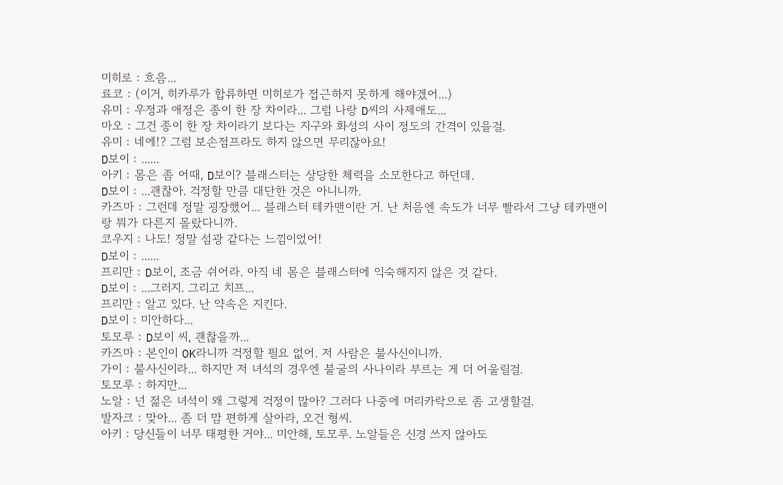미히로 : 흐음...
료코 : (이거, 히카루가 합류하면 미히로가 접근하지 못하게 해야겠어...)
유미 : 우정과 애정은 종이 한 장 차이라... 그럼 나랑 D씨의 사제애도...
마오 : 그건 종이 한 장 차이라기 보다는 지구와 화성의 사이 정도의 간격이 있을걸.
유미 : 네에!? 그럼 보손점프라도 하지 않으면 무리잖아요!
D보이 : ......
아키 : 몸은 좀 어때, D보이? 블래스터는 상당한 체력을 소모한다고 하던데.
D보이 : ...괜찮아. 걱정할 만큼 대단한 것은 아니니까.
카즈마 : 그런데 정말 굉장했어... 블래스터 테카맨이란 거. 난 처음엔 속도가 너무 빨라서 그냥 테카맨이랑 뭐가 다른지 몰랐다니까.
코우지 : 나도! 정말 섬광 같다는 느낌이었어!
D보이 : ......
프리만 : D보이, 조금 쉬어라. 아직 네 몸은 블래스터에 익숙해지지 않은 것 같다.
D보이 : ...그러지. 그리고 치프...
프리만 : 알고 있다. 난 약속은 지킨다.
D보이 : 미안하다...
토모루 : D보이 씨, 괜찮을까...
카즈마 : 본인이 OK라니까 걱정할 필요 없어. 저 사람은 불사신이니까.
가이 : 불사신이라... 하지만 저 녀석의 경우엔 불굴의 사나이라 부르는 게 더 어울릴걸.
토모루 : 하지만...
노알 : 넌 젊은 녀석이 왜 그렇게 걱정이 많아? 그러다 나중에 머리카락으로 좀 고생할걸.
발자크 : 맞아... 좀 더 맘 편하게 살아라, 오건 형씨.
아키 : 당신들이 너무 태평한 거야... 미안해, 토모루. 노알들은 신경 쓰지 않아도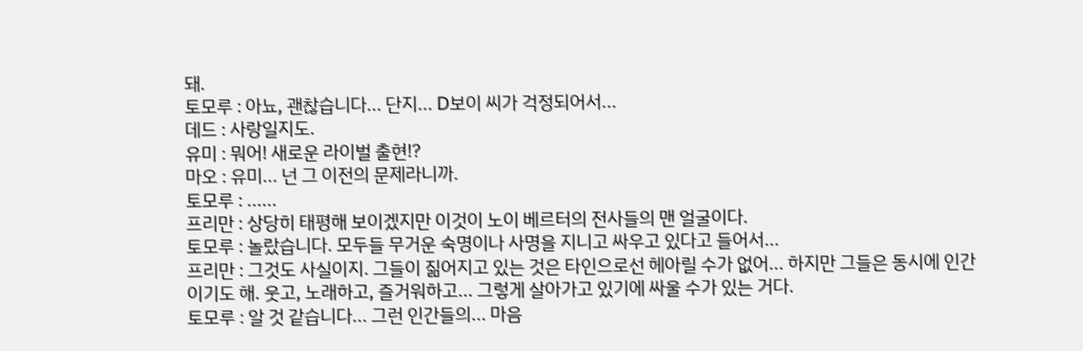돼.
토모루 : 아뇨, 괜찮습니다... 단지... D보이 씨가 걱정되어서...
데드 : 사랑일지도.
유미 : 뭐어! 새로운 라이벌 출현!?
마오 : 유미... 넌 그 이전의 문제라니까.
토모루 : ......
프리만 : 상당히 태평해 보이겠지만 이것이 노이 베르터의 전사들의 맨 얼굴이다.
토모루 : 놀랐습니다. 모두들 무거운 숙명이나 사명을 지니고 싸우고 있다고 들어서...
프리만 : 그것도 사실이지. 그들이 짊어지고 있는 것은 타인으로선 헤아릴 수가 없어... 하지만 그들은 동시에 인간이기도 해. 웃고, 노래하고, 즐거워하고... 그렇게 살아가고 있기에 싸울 수가 있는 거다.
토모루 : 알 것 같습니다... 그런 인간들의... 마음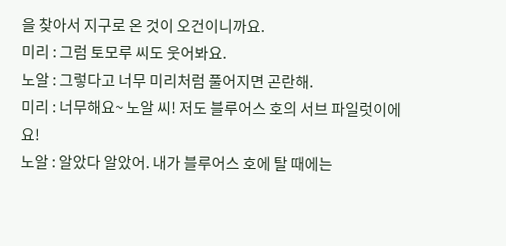을 찾아서 지구로 온 것이 오건이니까요.
미리 : 그럼 토모루 씨도 웃어봐요.
노알 : 그렇다고 너무 미리처럼 풀어지면 곤란해.
미리 : 너무해요~ 노알 씨! 저도 블루어스 호의 서브 파일럿이에요!
노알 : 알았다 알았어. 내가 블루어스 호에 탈 때에는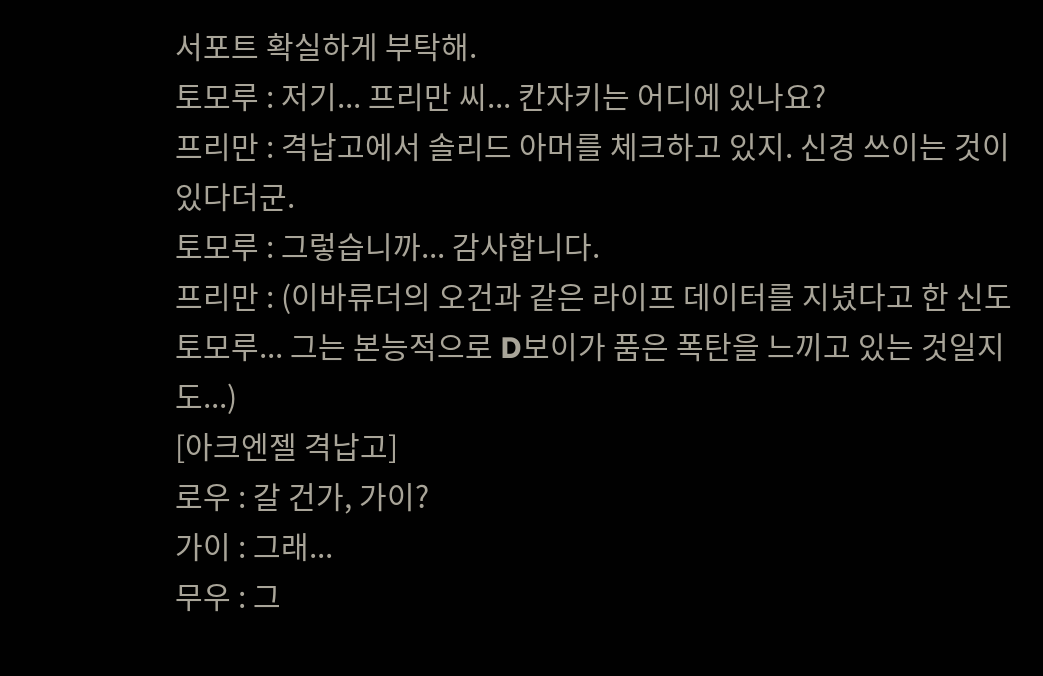서포트 확실하게 부탁해.
토모루 : 저기... 프리만 씨... 칸자키는 어디에 있나요?
프리만 : 격납고에서 솔리드 아머를 체크하고 있지. 신경 쓰이는 것이 있다더군.
토모루 : 그렇습니까... 감사합니다.
프리만 : (이바류더의 오건과 같은 라이프 데이터를 지녔다고 한 신도 토모루... 그는 본능적으로 D보이가 품은 폭탄을 느끼고 있는 것일지도...)
[아크엔젤 격납고]
로우 : 갈 건가, 가이?
가이 : 그래...
무우 : 그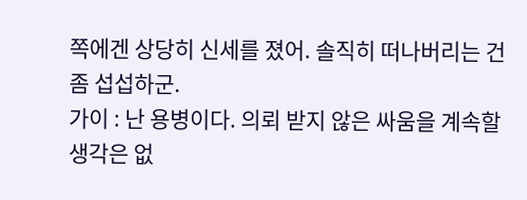쪽에겐 상당히 신세를 졌어. 솔직히 떠나버리는 건 좀 섭섭하군.
가이 : 난 용병이다. 의뢰 받지 않은 싸움을 계속할 생각은 없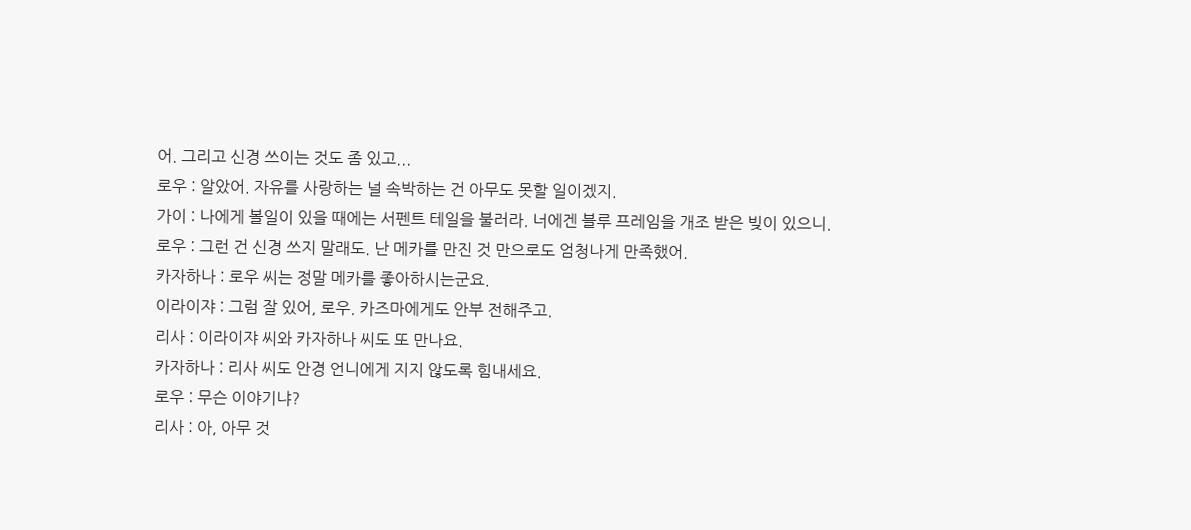어. 그리고 신경 쓰이는 것도 좀 있고...
로우 : 알았어. 자유를 사랑하는 널 속박하는 건 아무도 못할 일이겠지.
가이 : 나에게 볼일이 있을 때에는 서펜트 테일을 불러라. 너에겐 블루 프레임을 개조 받은 빚이 있으니.
로우 : 그런 건 신경 쓰지 말래도. 난 메카를 만진 것 만으로도 엄청나게 만족했어.
카자하나 : 로우 씨는 정말 메카를 좋아하시는군요.
이라이쟈 : 그럼 잘 있어, 로우. 카즈마에게도 안부 전해주고.
리사 : 이라이쟈 씨와 카자하나 씨도 또 만나요.
카자하나 : 리사 씨도 안경 언니에게 지지 않도록 힘내세요.
로우 : 무슨 이야기냐?
리사 : 아, 아무 것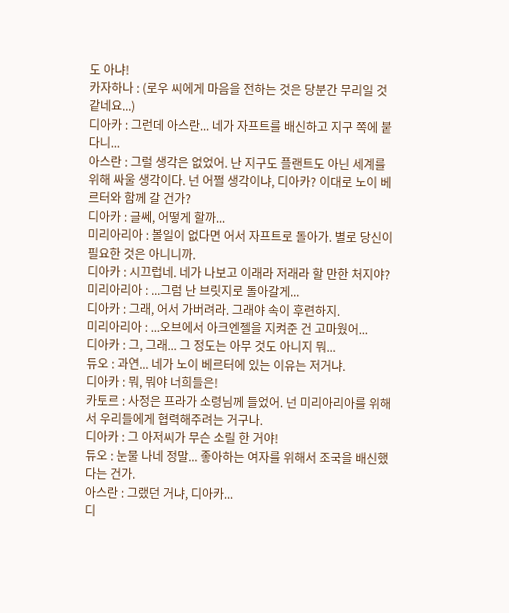도 아냐!
카자하나 : (로우 씨에게 마음을 전하는 것은 당분간 무리일 것 같네요...)
디아카 : 그런데 아스란... 네가 자프트를 배신하고 지구 쪽에 붙다니...
아스란 : 그럴 생각은 없었어. 난 지구도 플랜트도 아닌 세계를 위해 싸울 생각이다. 넌 어쩔 생각이냐, 디아카? 이대로 노이 베르터와 함께 갈 건가?
디아카 : 글쎄, 어떻게 할까...
미리아리아 : 볼일이 없다면 어서 자프트로 돌아가. 별로 당신이 필요한 것은 아니니까.
디아카 : 시끄럽네. 네가 나보고 이래라 저래라 할 만한 처지야?
미리아리아 : ...그럼 난 브릿지로 돌아갈게...
디아카 : 그래, 어서 가버려라. 그래야 속이 후련하지.
미리아리아 : ...오브에서 아크엔젤을 지켜준 건 고마웠어...
디아카 : 그, 그래... 그 정도는 아무 것도 아니지 뭐...
듀오 : 과연... 네가 노이 베르터에 있는 이유는 저거냐.
디아카 : 뭐, 뭐야 너희들은!
카토르 : 사정은 프라가 소령님께 들었어. 넌 미리아리아를 위해서 우리들에게 협력해주려는 거구나.
디아카 : 그 아저씨가 무슨 소릴 한 거야!
듀오 : 눈물 나네 정말... 좋아하는 여자를 위해서 조국을 배신했다는 건가.
아스란 : 그랬던 거냐, 디아카...
디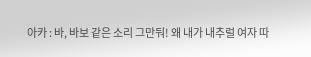아카 : 바, 바보 같은 소리 그만둬! 왜 내가 내추럴 여자 따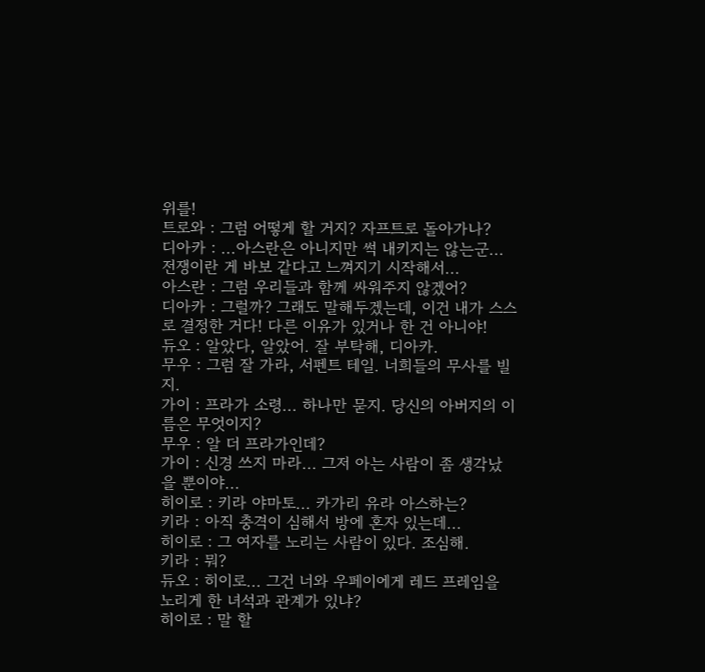위를!
트로와 : 그럼 어떻게 할 거지? 자프트로 돌아가나?
디아카 : ...아스란은 아니지만 썩 내키지는 않는군... 전쟁이란 게 바보 같다고 느껴지기 시작해서...
아스란 : 그럼 우리들과 함께 싸워주지 않겠어?
디아카 : 그럴까? 그래도 말해두겠는데, 이건 내가 스스로 결정한 거다! 다른 이유가 있거나 한 건 아니야!
듀오 : 알았다, 알았어. 잘 부탁해, 디아카.
무우 : 그럼 잘 가라, 서펜트 테일. 너희들의 무사를 빌지.
가이 : 프라가 소령... 하나만 묻지. 당신의 아버지의 이름은 무엇이지?
무우 : 알 더 프라가인데?
가이 : 신경 쓰지 마라... 그저 아는 사람이 좀 생각났을 뿐이야...
히이로 : 키라 야마토... 카가리 유라 아스하는?
키라 : 아직 충격이 심해서 방에 혼자 있는데...
히이로 : 그 여자를 노리는 사람이 있다. 조심해.
키라 : 뭐?
듀오 : 히이로... 그건 너와 우페이에게 레드 프레임을 노리게 한 녀석과 관계가 있냐?
히이로 : 말 할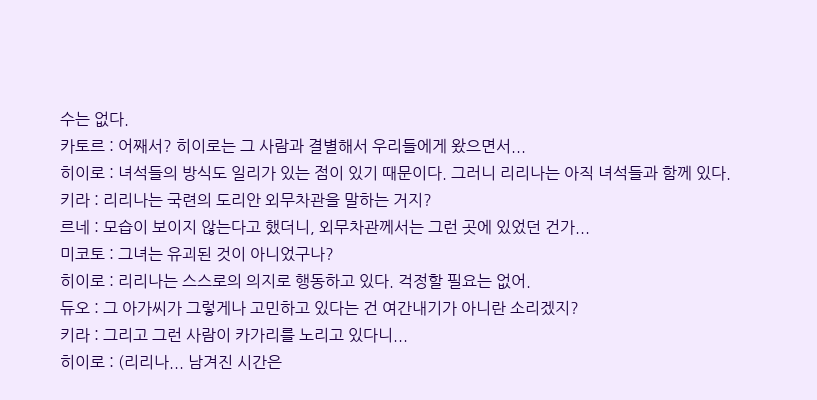수는 없다.
카토르 : 어째서? 히이로는 그 사람과 결별해서 우리들에게 왔으면서...
히이로 : 녀석들의 방식도 일리가 있는 점이 있기 때문이다. 그러니 리리나는 아직 녀석들과 함께 있다.
키라 : 리리나는 국련의 도리안 외무차관을 말하는 거지?
르네 : 모습이 보이지 않는다고 했더니, 외무차관께서는 그런 곳에 있었던 건가...
미코토 : 그녀는 유괴된 것이 아니었구나?
히이로 : 리리나는 스스로의 의지로 행동하고 있다. 걱정할 필요는 없어.
듀오 : 그 아가씨가 그렇게나 고민하고 있다는 건 여간내기가 아니란 소리겠지?
키라 : 그리고 그런 사람이 카가리를 노리고 있다니...
히이로 : (리리나... 남겨진 시간은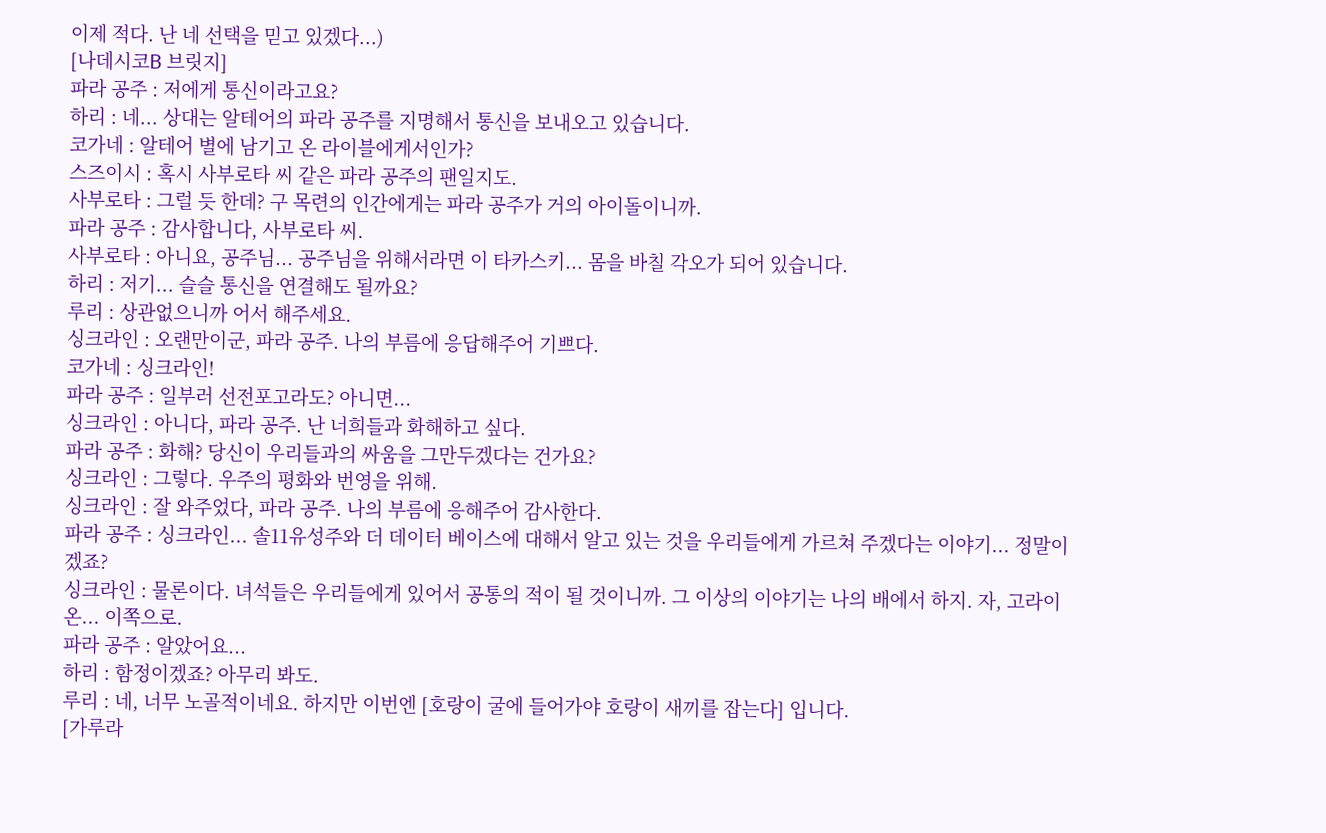이제 적다. 난 네 선택을 믿고 있겠다...)
[나데시코B 브릿지]
파라 공주 : 저에게 통신이라고요?
하리 : 네... 상대는 알테어의 파라 공주를 지명해서 통신을 보내오고 있습니다.
코가네 : 알테어 별에 남기고 온 라이블에게서인가?
스즈이시 : 혹시 사부로타 씨 같은 파라 공주의 팬일지도.
사부로타 : 그럴 듯 한데? 구 목련의 인간에게는 파라 공주가 거의 아이돌이니까.
파라 공주 : 감사합니다, 사부로타 씨.
사부로타 : 아니요, 공주님... 공주님을 위해서라면 이 타카스키... 몸을 바칠 각오가 되어 있습니다.
하리 : 저기... 슬슬 통신을 연결해도 될까요?
루리 : 상관없으니까 어서 해주세요.
싱크라인 : 오랜만이군, 파라 공주. 나의 부름에 응답해주어 기쁘다.
코가네 : 싱크라인!
파라 공주 : 일부러 선전포고라도? 아니면...
싱크라인 : 아니다, 파라 공주. 난 너희들과 화해하고 싶다.
파라 공주 : 화해? 당신이 우리들과의 싸움을 그만두겠다는 건가요?
싱크라인 : 그렇다. 우주의 평화와 번영을 위해.
싱크라인 : 잘 와주었다, 파라 공주. 나의 부름에 응해주어 감사한다.
파라 공주 : 싱크라인... 솔11유성주와 더 데이터 베이스에 대해서 알고 있는 것을 우리들에게 가르쳐 주겠다는 이야기... 정말이겠죠?
싱크라인 : 물론이다. 녀석들은 우리들에게 있어서 공통의 적이 될 것이니까. 그 이상의 이야기는 나의 배에서 하지. 자, 고라이온... 이쪽으로.
파라 공주 : 알았어요...
하리 : 함정이겠죠? 아무리 봐도.
루리 : 네, 너무 노골적이네요. 하지만 이번엔 [호랑이 굴에 들어가야 호랑이 새끼를 잡는다] 입니다.
[가루라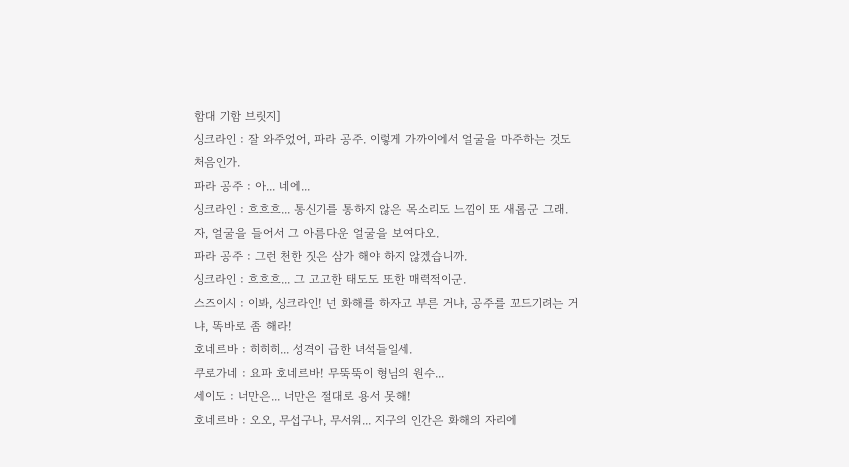함대 기함 브릿지]
싱크라인 : 잘 와주었어, 파라 공주. 이렇게 가까이에서 얼굴을 마주하는 것도 처음인가.
파라 공주 : 아... 네에...
싱크라인 : 흐흐흐... 통신기를 통하지 않은 목소리도 느낌이 또 새롭군 그래. 자, 얼굴을 들어서 그 아름다운 얼굴을 보여다오.
파라 공주 : 그런 천한 짓은 삼가 해야 하지 않겠습니까.
싱크라인 : 흐흐흐... 그 고고한 태도도 또한 매력적이군.
스즈이시 : 이봐, 싱크라인! 넌 화해를 하자고 부른 거냐, 공주를 꼬드기려는 거냐, 똑바로 좀 해라!
호네르바 : 히히히... 성격이 급한 녀석들일세.
쿠로가네 : 요파 호네르바! 무뚝뚝이 형님의 원수...
세이도 : 너만은... 너만은 절대로 용서 못해!
호네르바 : 오오, 무섭구나, 무서워... 지구의 인간은 화해의 자리에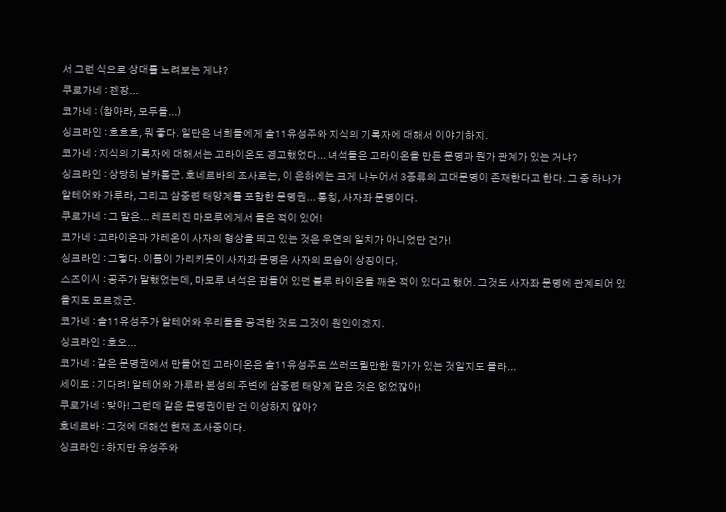서 그런 식으로 상대를 노려보는 게냐?
쿠로가네 : 젠장...
코가네 : (참아라, 모두들...)
싱크라인 : 흐흐흐, 뭐 좋다. 일단은 너희들에게 솔11유성주와 지식의 기록자에 대해서 이야기하지.
코가네 : 지식의 기록자에 대해서는 고라이온도 경고했었다... 녀석들은 고라이온을 만든 문명과 뭔가 관계가 있는 거냐?
싱크라인 : 상당히 날카롭군. 호네르바의 조사로는, 이 은하에는 크게 나누어서 3종류의 고대문명이 존재한다고 한다. 그 중 하나가 알테어와 가루라, 그리고 삼중련 태양계를 포함한 문명권... 통칭, 사자좌 문명이다.
쿠로가네 : 그 말은... 레프리진 마모루에게서 들은 적이 있어!
코가네 : 고라이온과 갸레온이 사자의 형상을 띄고 있는 것은 우연의 일치가 아니었단 건가!
싱크라인 : 그렇다. 이름이 가리키듯이 사자좌 문명은 사자의 모습이 상징이다.
스즈이시 : 공주가 말했었는데, 마모루 녀석은 잠들어 있던 블루 라이온을 깨운 적이 있다고 했어. 그것도 사자좌 문명에 관계되어 있을지도 모르겠군.
코가네 : 솔11유성주가 알테어와 우리들을 공격한 것도 그것이 원인이겠지.
싱크라인 : 호오...
코가네 : 같은 문명권에서 만들어진 고라이온은 솔11유성주도 쓰러뜨릴만한 뭔가가 있는 것일지도 몰라...
세이도 : 기다려! 알테어와 가루라 본성의 주변에 삼중련 태양계 같은 것은 없었잖아!
쿠로가네 : 맞아! 그런데 같은 문명권이란 건 이상하지 않아?
호네르바 : 그것에 대해선 현재 조사중이다.
싱크라인 : 하지만 유성주와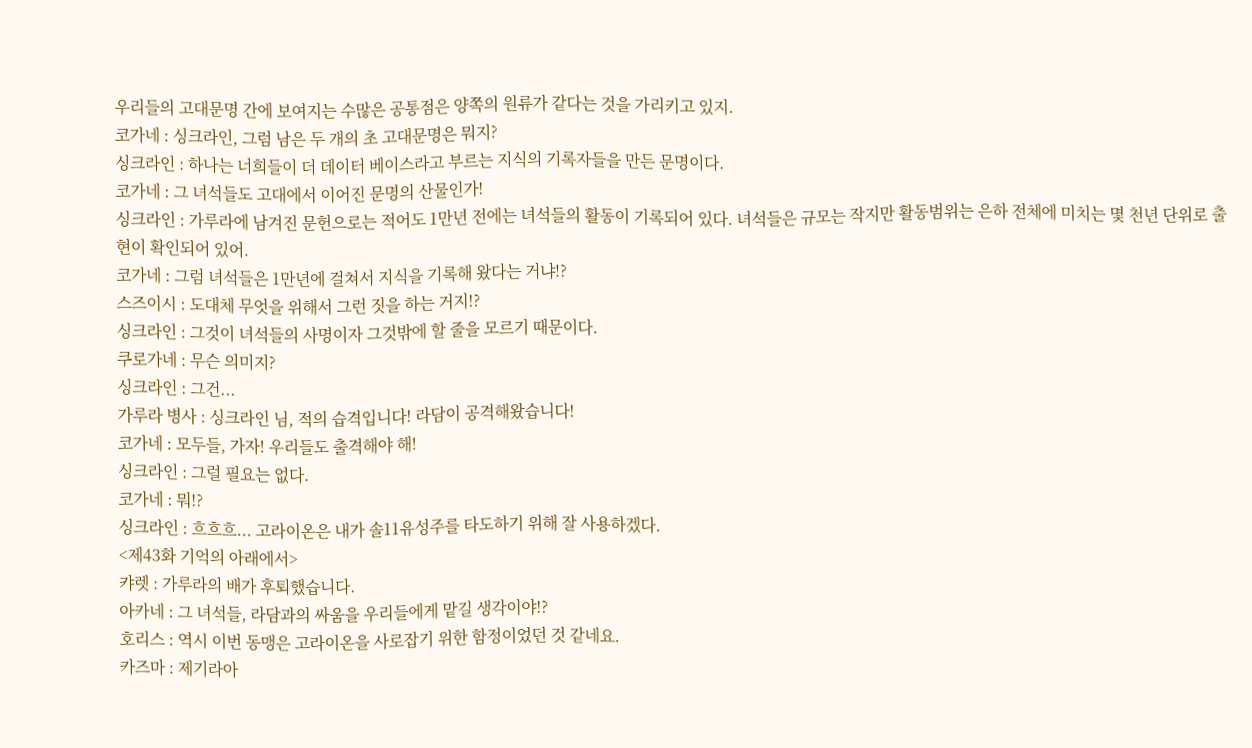우리들의 고대문명 간에 보여지는 수많은 공통점은 양쪽의 원류가 같다는 것을 가리키고 있지.
코가네 : 싱크라인, 그럼 남은 두 개의 초 고대문명은 뭐지?
싱크라인 : 하나는 너희들이 더 데이터 베이스라고 부르는 지식의 기록자들을 만든 문명이다.
코가네 : 그 녀석들도 고대에서 이어진 문명의 산물인가!
싱크라인 : 가루라에 남겨진 문헌으로는 적어도 1만년 전에는 녀석들의 활동이 기록되어 있다. 녀석들은 규모는 작지만 활동범위는 은하 전체에 미치는 몇 천년 단위로 출현이 확인되어 있어.
코가네 : 그럼 녀석들은 1만년에 걸쳐서 지식을 기록해 왔다는 거냐!?
스즈이시 : 도대체 무엇을 위해서 그런 짓을 하는 거지!?
싱크라인 : 그것이 녀석들의 사명이자 그것밖에 할 줄을 모르기 때문이다.
쿠로가네 : 무슨 의미지?
싱크라인 : 그건...
가루라 병사 : 싱크라인 님, 적의 습격입니다! 라담이 공격해왔습니다!
코가네 : 모두들, 가자! 우리들도 출격해야 해!
싱크라인 : 그럴 필요는 없다.
코가네 : 뭐!?
싱크라인 : 흐흐흐... 고라이온은 내가 솔11유성주를 타도하기 위해 잘 사용하겠다.
<제43화 기억의 아래에서>
캬렛 : 가루라의 배가 후퇴했습니다.
아카네 : 그 녀석들, 라담과의 싸움을 우리들에게 맡길 생각이야!?
호리스 : 역시 이번 동맹은 고라이온을 사로잡기 위한 함정이었던 것 같네요.
카즈마 : 제기라아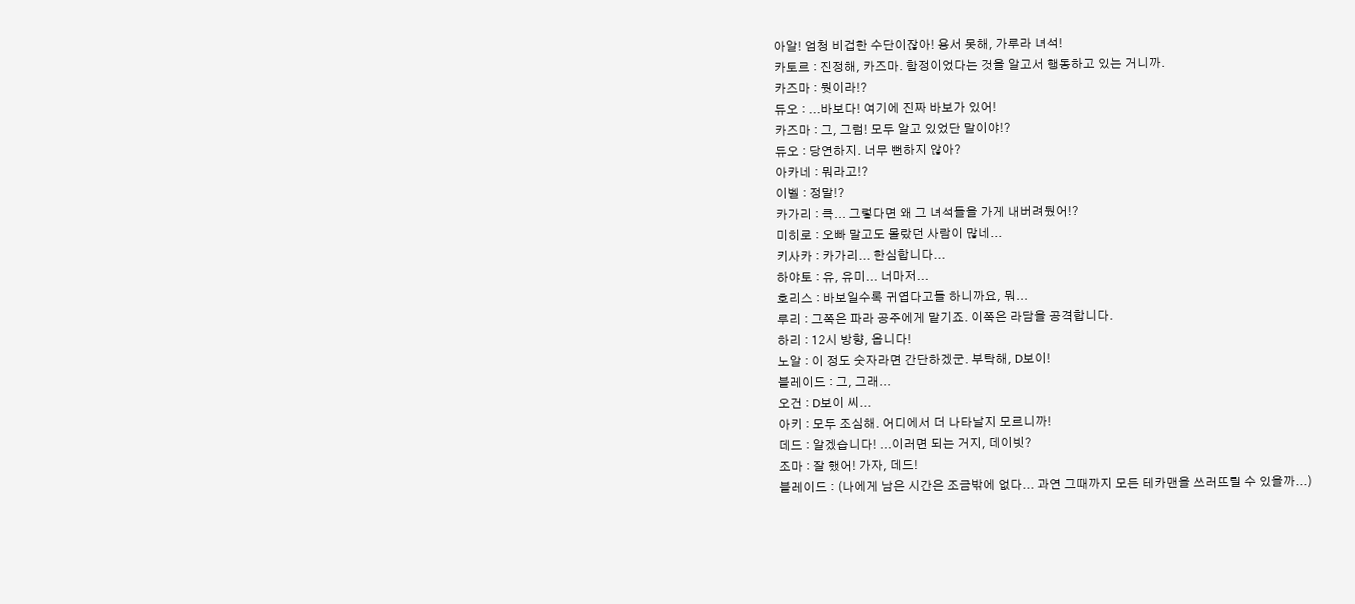아알! 엄청 비겁한 수단이잖아! 용서 못해, 가루라 녀석!
카토르 : 진정해, 카즈마. 함정이었다는 것을 알고서 행동하고 있는 거니까.
카즈마 : 뭣이라!?
듀오 : ...바보다! 여기에 진짜 바보가 있어!
카즈마 : 그, 그럼! 모두 알고 있었단 말이야!?
듀오 : 당연하지. 너무 뻔하지 않아?
아카네 : 뭐라고!?
이벨 : 정말!?
카가리 : 큭... 그렇다면 왜 그 녀석들을 가게 내버려뒀어!?
미히로 : 오빠 말고도 몰랐던 사람이 많네...
키사카 : 카가리... 한심합니다...
하야토 : 유, 유미... 너마저...
호리스 : 바보일수록 귀엽다고들 하니까요, 뭐...
루리 : 그쪽은 파라 공주에게 맡기죠. 이쪽은 라담을 공격합니다.
하리 : 12시 방향, 옵니다!
노알 : 이 정도 숫자라면 간단하겠군. 부탁해, D보이!
블레이드 : 그, 그래...
오건 : D보이 씨...
아키 : 모두 조심해. 어디에서 더 나타날지 모르니까!
데드 : 알겠습니다! ...이러면 되는 거지, 데이빗?
조마 : 잘 했어! 가자, 데드!
블레이드 : (나에게 남은 시간은 조금밖에 없다... 과연 그때까지 모든 테카맨을 쓰러뜨릴 수 있을까...)